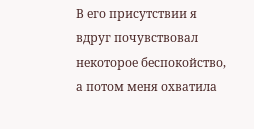В его присутствии я вдруг почувствовал некоторое беспокойство, а потом меня охватила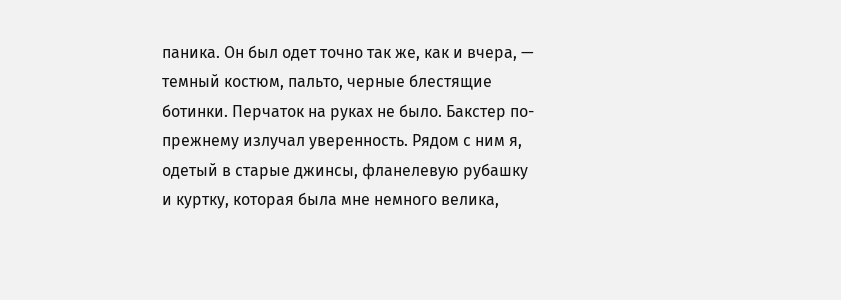паника. Он был одет точно так же, как и вчера, — темный костюм, пальто, черные блестящие ботинки. Перчаток на руках не было. Бакстер по-прежнему излучал уверенность. Рядом с ним я, одетый в старые джинсы, фланелевую рубашку и куртку, которая была мне немного велика,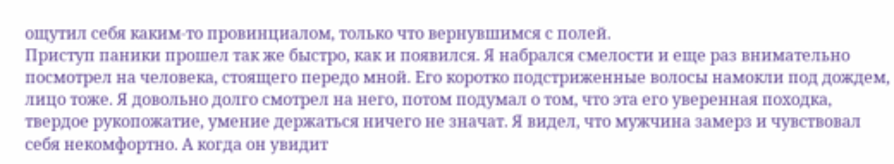ощутил себя каким-то провинциалом, только что вернувшимся с полей.
Приступ паники прошел так же быстро, как и появился. Я набрался смелости и еще раз внимательно посмотрел на человека, стоящего передо мной. Его коротко подстриженные волосы намокли под дождем, лицо тоже. Я довольно долго смотрел на него, потом подумал о том, что эта его уверенная походка, твердое рукопожатие, умение держаться ничего не значат. Я видел, что мужчина замерз и чувствовал себя некомфортно. А когда он увидит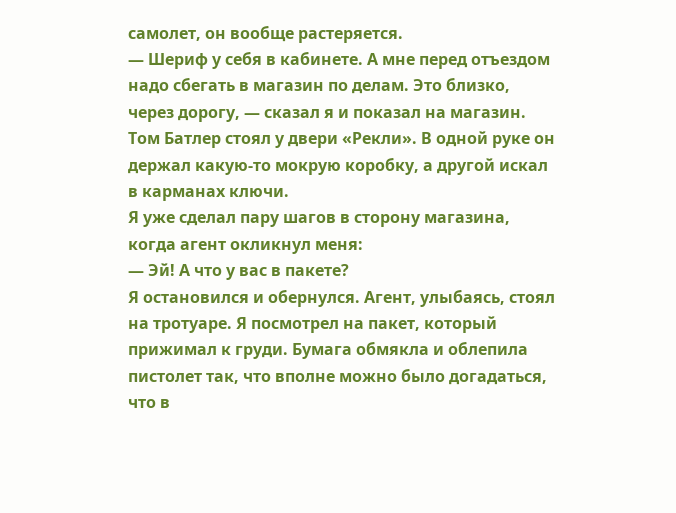самолет, он вообще растеряется.
— Шериф у себя в кабинете. А мне перед отъездом надо сбегать в магазин по делам. Это близко, через дорогу, — сказал я и показал на магазин. Том Батлер стоял у двери «Рекли». В одной руке он держал какую-то мокрую коробку, а другой искал в карманах ключи.
Я уже сделал пару шагов в сторону магазина, когда агент окликнул меня:
— Эй! А что у вас в пакете?
Я остановился и обернулся. Агент, улыбаясь, стоял на тротуаре. Я посмотрел на пакет, который прижимал к груди. Бумага обмякла и облепила пистолет так, что вполне можно было догадаться, что в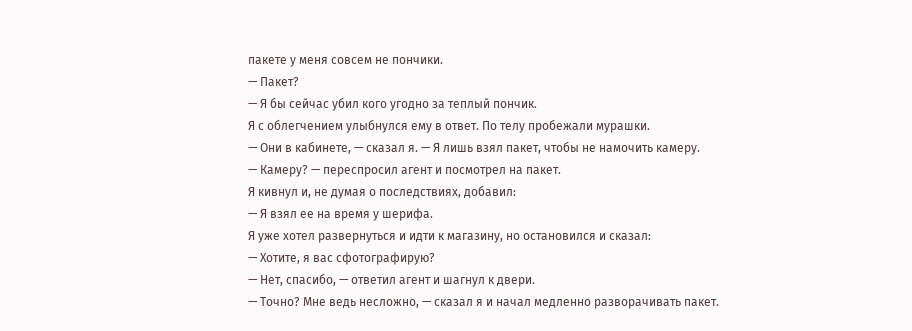пакете у меня совсем не пончики.
— Пакет?
— Я бы сейчас убил кого угодно за теплый пончик.
Я с облегчением улыбнулся ему в ответ. По телу пробежали мурашки.
— Они в кабинете, — сказал я. — Я лишь взял пакет, чтобы не намочить камеру.
— Камеру? — переспросил агент и посмотрел на пакет.
Я кивнул и, не думая о последствиях, добавил:
— Я взял ее на время у шерифа.
Я уже хотел развернуться и идти к магазину, но остановился и сказал:
— Хотите, я вас сфотографирую?
— Нет, спасибо, — ответил агент и шагнул к двери.
— Точно? Мне ведь несложно, — сказал я и начал медленно разворачивать пакет.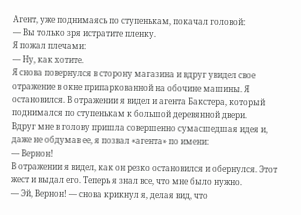Агент, уже поднимаясь по ступенькам, покачал головой:
— Вы только зря истратите пленку.
Я пожал плечами:
— Ну, как хотите.
Я снова повернулся в сторону магазина и вдруг увидел свое отражение в окне припаркованной на обочине машины. Я остановился. В отражении я видел и агента Бакстера, который поднимался по ступенькам к большой деревянной двери.
Вдруг мне в голову пришла совершенно сумасшедшая идея и, даже не обдумав ее, я позвал «агента» по имени:
— Вернон!
В отражении я видел, как он резко остановился и обернулся. Этот жест и выдал его. Теперь я знал все, что мне было нужно.
— Эй, Вернон! — снова крикнул я, делая вид, что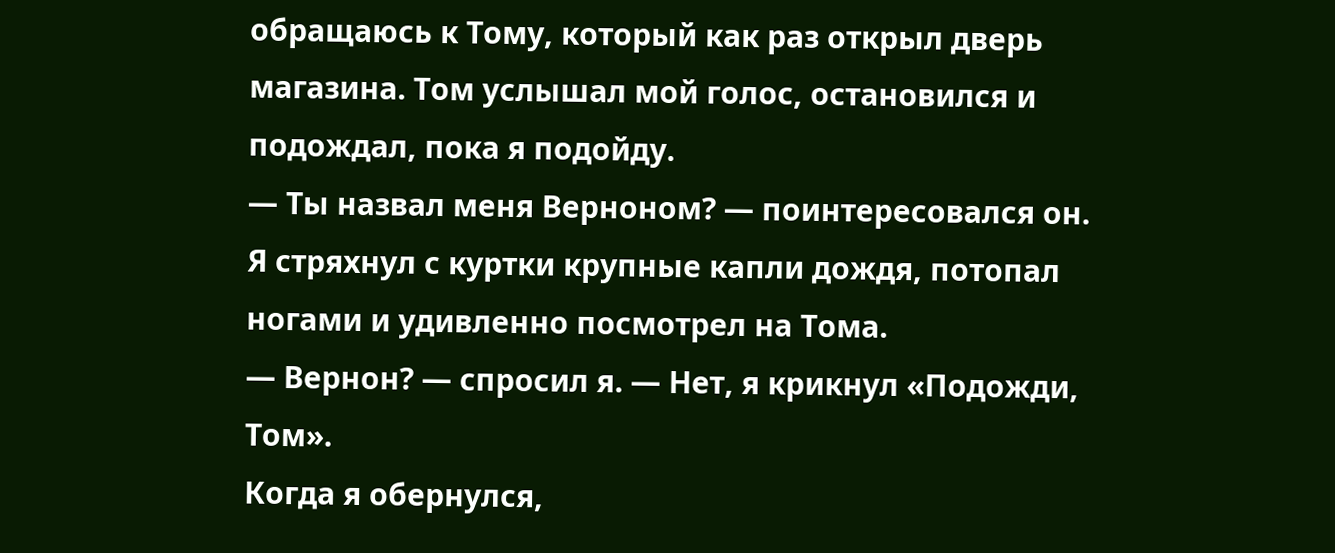обращаюсь к Тому, который как раз открыл дверь магазина. Том услышал мой голос, остановился и подождал, пока я подойду.
— Ты назвал меня Верноном? — поинтересовался он.
Я стряхнул с куртки крупные капли дождя, потопал ногами и удивленно посмотрел на Тома.
— Вернон? — спросил я. — Нет, я крикнул «Подожди, Том».
Когда я обернулся,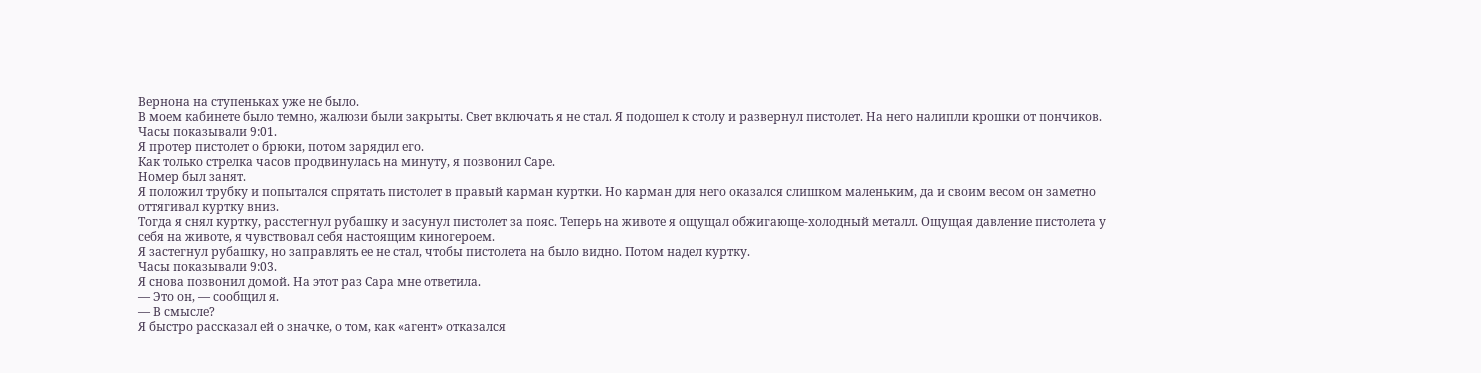Вернона на ступеньках уже не было.
В моем кабинете было темно, жалюзи были закрыты. Свет включать я не стал. Я подошел к столу и развернул пистолет. На него налипли крошки от пончиков.
Часы показывали 9:01.
Я протер пистолет о брюки, потом зарядил его.
Как только стрелка часов продвинулась на минуту, я позвонил Саре.
Номер был занят.
Я положил трубку и попытался спрятать пистолет в правый карман куртки. Но карман для него оказался слишком маленьким, да и своим весом он заметно оттягивал куртку вниз.
Тогда я снял куртку, расстегнул рубашку и засунул пистолет за пояс. Теперь на животе я ощущал обжигающе-холодный металл. Ощущая давление пистолета у себя на животе, я чувствовал себя настоящим киногероем.
Я застегнул рубашку, но заправлять ее не стал, чтобы пистолета на было видно. Потом надел куртку.
Часы показывали 9:03.
Я снова позвонил домой. На этот раз Сара мне ответила.
— Это он, — сообщил я.
— В смысле?
Я быстро рассказал ей о значке, о том, как «агент» отказался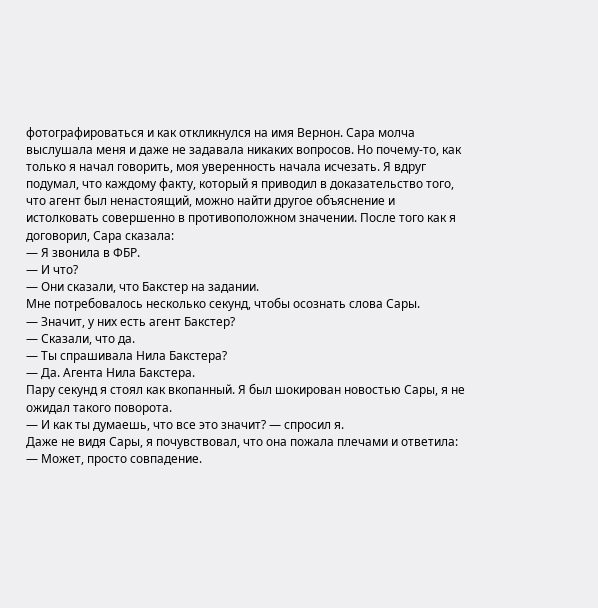фотографироваться и как откликнулся на имя Вернон. Сара молча выслушала меня и даже не задавала никаких вопросов. Но почему-то, как только я начал говорить, моя уверенность начала исчезать. Я вдруг подумал, что каждому факту, который я приводил в доказательство того, что агент был ненастоящий, можно найти другое объяснение и истолковать совершенно в противоположном значении. После того как я договорил, Сара сказала:
— Я звонила в ФБР.
— И что?
— Они сказали, что Бакстер на задании.
Мне потребовалось несколько секунд, чтобы осознать слова Сары.
— Значит, у них есть агент Бакстер?
— Сказали, что да.
— Ты спрашивала Нила Бакстера?
— Да. Агента Нила Бакстера.
Пару секунд я стоял как вкопанный. Я был шокирован новостью Сары, я не ожидал такого поворота.
— И как ты думаешь, что все это значит? — спросил я.
Даже не видя Сары, я почувствовал, что она пожала плечами и ответила:
— Может, просто совпадение.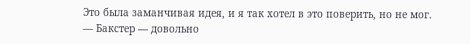Это была заманчивая идея, и я так хотел в это поверить, но не мог.
— Бакстер — довольно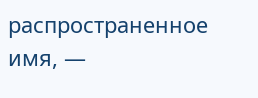распространенное имя, —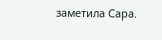заметила Сара.